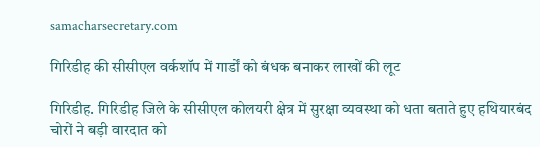samacharsecretary.com

गिरिडीह की सीसीएल वर्कशॉप में गार्डों को बंधक बनाकर लाखों की लूट

गिरिडीह. गिरिडीह जिले के सीसीएल कोलयरी क्षेत्र में सुरक्षा व्यवस्था को धता बताते हुए हथियारबंद चोरों ने बड़ी वारदात को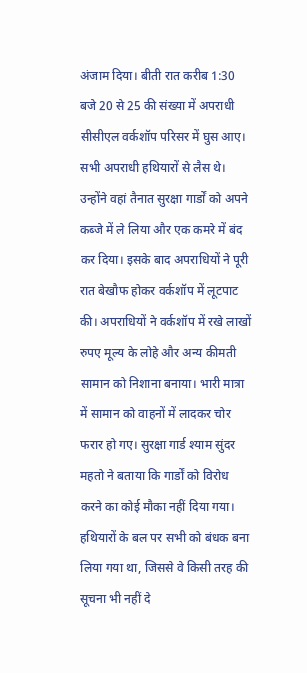अंजाम दिया। बीती रात करीब 1:30 बजे 20 से 25 की संख्या में अपराधी सीसीएल वर्कशॉप परिसर में घुस आए। सभी अपराधी हथियारों से लैस थे। उन्होंने वहां तैनात सुरक्षा गार्डों को अपने कब्जे में ले लिया और एक कमरे में बंद कर दिया। इसके बाद अपराधियों ने पूरी रात बेखौफ होकर वर्कशॉप में लूटपाट की। अपराधियों ने वर्कशॉप में रखे लाखों रुपए मूल्य के लोहे और अन्य कीमती सामान को निशाना बनाया। भारी मात्रा में सामान को वाहनों में लादकर चोर फरार हो गए। सुरक्षा गार्ड श्याम सुंदर महतो ने बताया कि गार्डों को विरोध करने का कोई मौका नहीं दिया गया। हथियारों के बल पर सभी को बंधक बना लिया गया था, जिससे वे किसी तरह की सूचना भी नहीं दे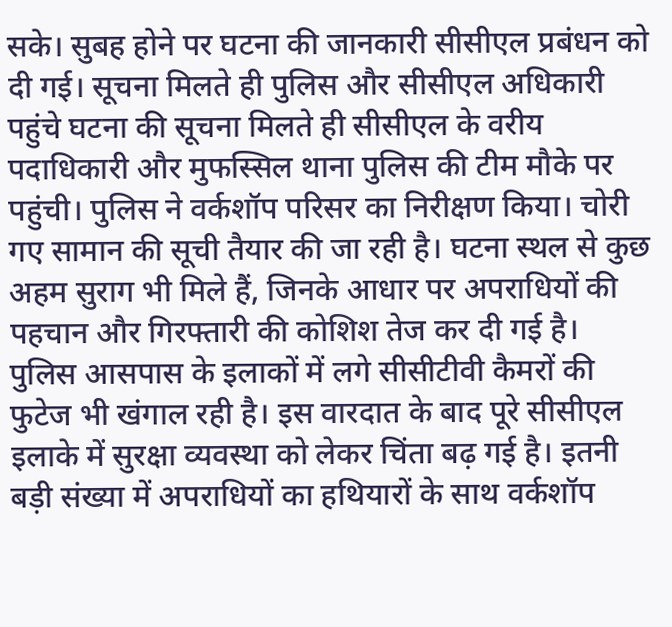सके। सुबह होने पर घटना की जानकारी सीसीएल प्रबंधन को दी गई। सूचना मिलते ही पुलिस और सीसीएल अधिकारी पहुंचे घटना की सूचना मिलते ही सीसीएल के वरीय पदाधिकारी और मुफस्सिल थाना पुलिस की टीम मौके पर पहुंची। पुलिस ने वर्कशॉप परिसर का निरीक्षण किया। चोरी गए सामान की सूची तैयार की जा रही है। घटना स्थल से कुछ अहम सुराग भी मिले हैं, जिनके आधार पर अपराधियों की पहचान और गिरफ्तारी की कोशिश तेज कर दी गई है। पुलिस आसपास के इलाकों में लगे सीसीटीवी कैमरों की फुटेज भी खंगाल रही है। इस वारदात के बाद पूरे सीसीएल इलाके में सुरक्षा व्यवस्था को लेकर चिंता बढ़ गई है। इतनी बड़ी संख्या में अपराधियों का हथियारों के साथ वर्कशॉप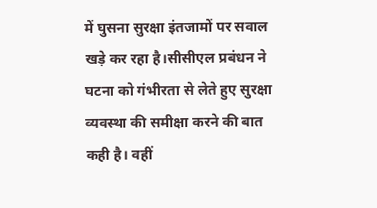में घुसना सुरक्षा इंतजामों पर सवाल खड़े कर रहा है।सीसीएल प्रबंधन ने घटना को गंभीरता से लेते हुए सुरक्षा व्यवस्था की समीक्षा करने की बात कही है। वहीं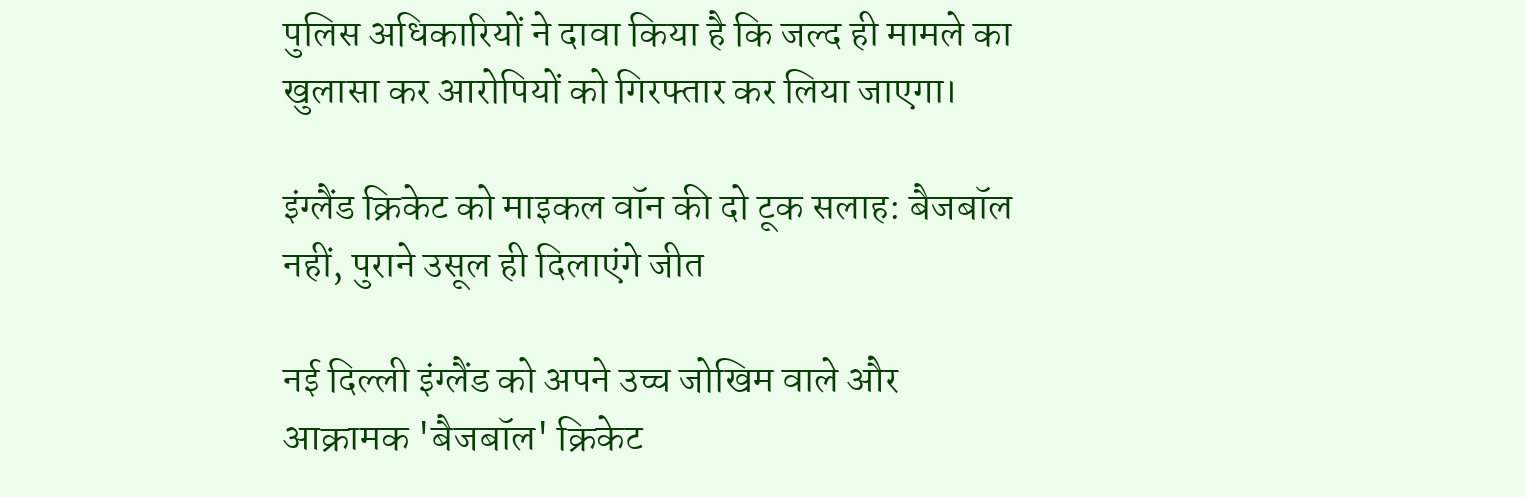पुलिस अधिकारियों ने दावा किया है कि जल्द ही मामले का खुलासा कर आरोपियों को गिरफ्तार कर लिया जाएगा।

इंग्लैंड क्रिकेट को माइकल वॉन की दो टूक सलाह: बैजबॉल नहीं, पुराने उसूल ही दिलाएंगे जीत

नई दिल्ली इंग्लैंड को अपने उच्च जोखिम वाले और आक्रामक 'बैजबॉल' क्रिकेट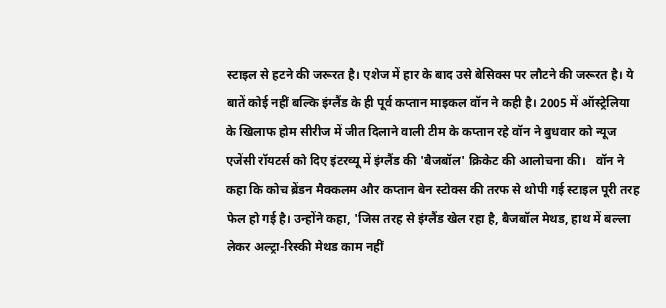स्टाइल से हटने की जरूरत है। एशेज में हार के बाद उसे बेसिक्स पर लौटने की जरूरत है। ये बातें कोई नहीं बल्कि इंग्लैंड के ही पूर्व कप्तान माइकल वॉन ने कही है। 2005 में ऑस्ट्रेलिया के खिलाफ होम सीरीज में जीत दिलाने वाली टीम के कप्तान रहे वॉन ने बुधवार को न्यूज एजेंसी रॉयटर्स को दिए इंटरव्यू में इंग्लैंड की 'बैजबॉल' क्रिकेट की आलोचना की।   वॉन ने कहा कि कोच ब्रेंडन मैक्कलम और कप्तान बेन स्टोक्स की तरफ से थोपी गई स्टाइल पूरी तरह फेल हो गई है। उन्होंने कहा, 'जिस तरह से इंग्लैंड खेल रहा है, बैजबॉल मेथड, हाथ में बल्ला लेकर अल्ट्रा-रिस्की मेथड काम नहीं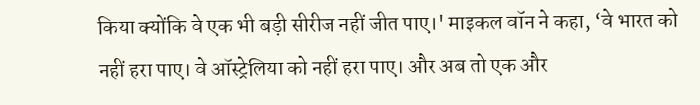किया क्योंकि वे एक भी बड़ी सीरीज नहीं जीत पाए।' माइकल वॉन ने कहा, ‘वे भारत को नहीं हरा पाए। वे ऑस्ट्रेलिया को नहीं हरा पाए। और अब तो एक और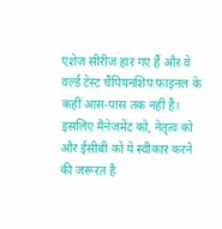एशेज सीरीज हार गए हैं और वे वर्ल्ड टेस्ट चैंपियनशिप फाइनल के कहीं आस-पास तक नहीं हैं। इसलिए मैनेजमेंट को, नेतृत्व को और ईसीबी को ये स्वीकार करने की जरूरत है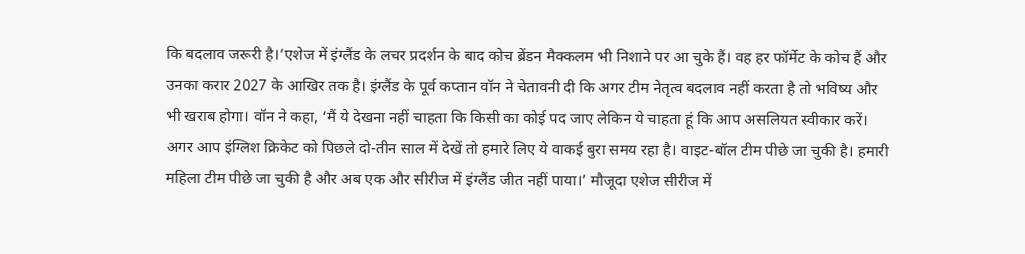कि बदलाव जरूरी है।’एशेज में इंग्लैंड के लचर प्रदर्शन के बाद कोच ब्रेंडन मैक्कलम भी निशाने पर आ चुके हैं। वह हर फॉर्मेट के कोच हैं और उनका करार 2027 के आखिर तक है। इंग्लैंड के पूर्व कप्तान वॉन ने चेतावनी दी कि अगर टीम नेतृत्व बदलाव नहीं करता है तो भविष्य और भी खराब होगा। वॉन ने कहा, ‘मैं ये देखना नहीं चाहता कि किसी का कोई पद जाए लेकिन ये चाहता हूं कि आप असलियत स्वीकार करें। अगर आप इंग्लिश क्रिकेट को पिछले दो-तीन साल में देखें तो हमारे लिए ये वाकई बुरा समय रहा है। वाइट-बॉल टीम पीछे जा चुकी है। हमारी महिला टीम पीछे जा चुकी है और अब एक और सीरीज में इंग्लैंड जीत नहीं पाया।’ मौजूदा एशेज सीरीज में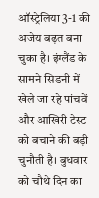ऑस्ट्रेलिया 3-1 की अजेय बढ़त बना चुका है। इंग्लैंड के सामने सिडनी में खेले जा रहे पांचवें और आखिरी टेस्ट को बचाने की बड़ी चुनौती है। बुधवार को चौथे दिन का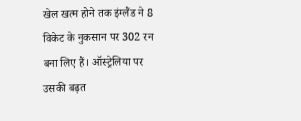खेल खत्म होने तक इंग्लैंड ने 8 विकेट के नुकसान पर 302 रन बना लिए हैं। ऑस्ट्रेलिया पर उसकी बढ़त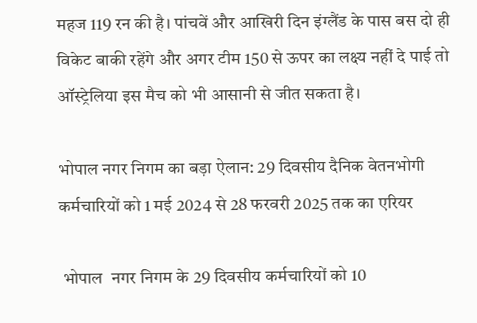महज 119 रन की है। पांचवें और आखिरी दिन इंग्लैंड के पास बस दो ही विकेट बाकी रहेंगे और अगर टीम 150 से ऊपर का लक्ष्य नहीं दे पाई तो ऑस्ट्रेलिया इस मैच को भी आसानी से जीत सकता है।

भोपाल नगर निगम का बड़ा ऐलान: 29 दिवसीय दैनिक वेतनभोगी कर्मचारियों को 1 मई 2024 से 28 फरवरी 2025 तक का एरियर

 भोपाल  नगर निगम के 29 दिवसीय कर्मचारियों को 10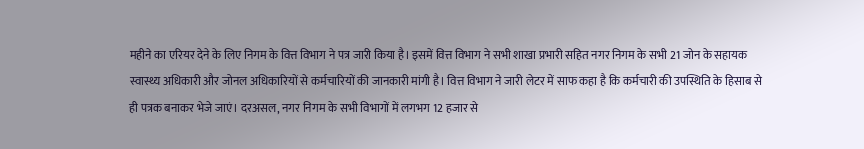महीने का एरियर देने के लिए निगम के वित्त विभाग ने पत्र जारी किया है। इसमें वित्त विभाग ने सभी शाखा प्रभारी सहित नगर निगम के सभी 21 जोन के सहायक स्वास्थ्य अधिकारी और जोनल अधिकारियों से कर्मचारियों की जानकारी मांगी है। वित्त विभाग ने जारी लेटर में साफ कहा है कि कर्मचारी की उपस्थिति के हिसाब से ही पत्रक बनाकर भेजे जाएं। दरअसल, नगर निगम के सभी विभागों में लगभग 12 हजार से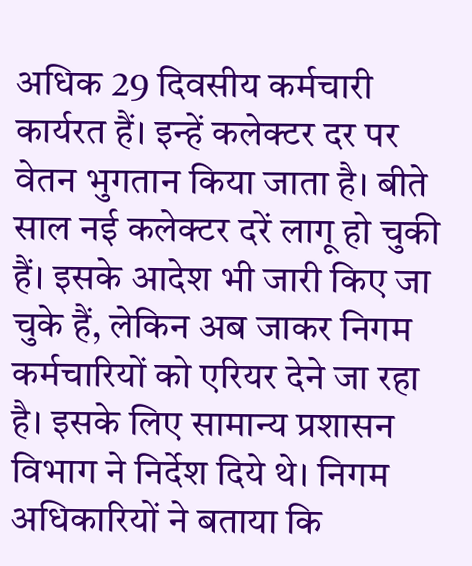अधिक 29 दिवसीय कर्मचारी कार्यरत हैं। इन्हें कलेक्टर दर पर वेतन भुगतान किया जाता है। बीते साल नई कलेक्टर दरें लागू हो चुकी हैं। इसके आदेश भी जारी किए जा चुके हैं, लेकिन अब जाकर निगम कर्मचारियों को एरियर देने जा रहा है। इसके लिए सामान्य प्रशासन विभाग ने निर्देश दिये थे। निगम अधिकारियों ने बताया कि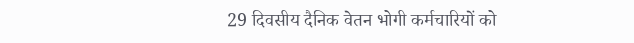29 दिवसीय दैनिक वेतन भोगी कर्मचारियों को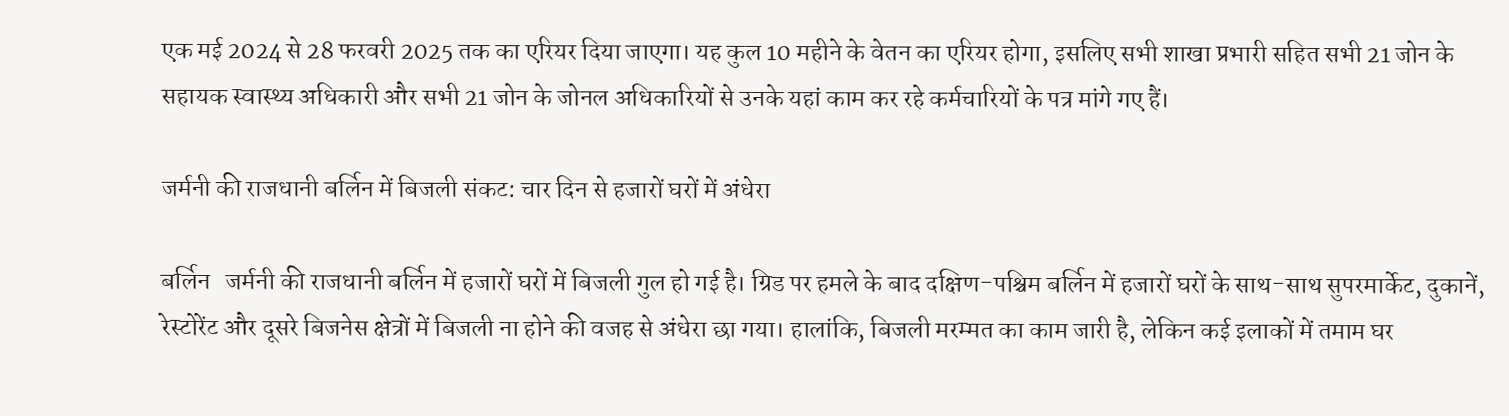एक मई 2024 से 28 फरवरी 2025 तक का एरियर दिया जाएगा। यह कुल 10 महीने के वेतन का एरियर होगा, इसलिए सभी शाखा प्रभारी सहित सभी 21 जोन के सहायक स्वास्थ्य अधिकारी और सभी 21 जोन के जोनल अधिकारियों से उनके यहां काम कर रहे कर्मचारियों के पत्र मांगे गए हैं।

जर्मनी की राजधानी बर्लिन में बिजली संकट: चार दिन से हजारों घरों में अंधेरा

बर्लिन   जर्मनी की राजधानी बर्लिन में हजारों घरों में बिजली गुल हो गई है। ग्रिड पर हमले के बाद दक्षिण-पश्चिम बर्लिन में हजारों घरों के साथ-साथ सुपरमार्केट, दुकानें, रेस्टोरेंट और दूसरे बिजनेस क्षेत्रों में बिजली ना होने की वजह से अंधेरा छा गया। हालांकि, बिजली मरम्मत का काम जारी है, लेकिन कई इलाकों में तमाम घर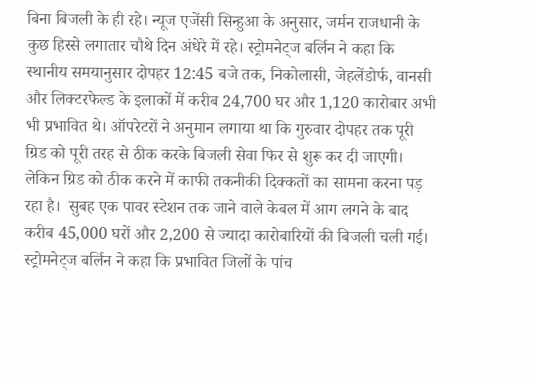बिना बिजली के ही रहे। न्यूज एजेंसी सिन्हुआ के अनुसार, जर्मन राजधानी के कुछ हिस्से लगातार चौथे दिन अंधेरे में रहे। स्ट्रोमनेट्ज बर्लिन ने कहा कि स्थानीय समयानुसार दोपहर 12:45 बजे तक, निकोलासी, जेहलेंडोर्फ, वानसी और लिक्टरफेल्ड के इलाकों में करीब 24,700 घर और 1,120 कारोबार अभी भी प्रभावित थे। ऑपरेटरों ने अनुमान लगाया था कि गुरुवार दोपहर तक पूरी ग्रिड को पूरी तरह से ठीक करके बिजली सेवा फिर से शुरू कर दी जाएगी। लेकिन ग्रिड को ठीक करने में काफी तकनीकी दिक्कतों का सामना करना पड़ रहा है।  सुबह एक पावर स्टेशन तक जाने वाले केबल में आग लगने के बाद करीब 45,000 घरों और 2,200 से ज्यादा कारोबारियों की बिजली चली गई। स्ट्रोमनेट्ज बर्लिन ने कहा कि प्रभावित जिलों के पांच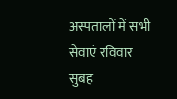अस्पतालों में सभी सेवाएं रविवार सुबह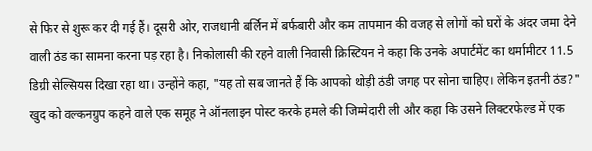से फिर से शुरू कर दी गई हैं। दूसरी ओर, राजधानी बर्लिन में बर्फबारी और कम तापमान की वजह से लोगों को घरों के अंदर जमा देने वाली ठंड का सामना करना पड़ रहा है। निकोलासी की रहने वाली निवासी क्रिस्टियन ने कहा कि उनके अपार्टमेंट का थर्मामीटर 11.5 डिग्री सेल्सियस दिखा रहा था। उन्होंने कहा, "यह तो सब जानते हैं कि आपको थोड़ी ठंडी जगह पर सोना चाहिए। लेकिन इतनी ठंड?" खुद को वल्कनग्रुप कहने वाले एक समूह ने ऑनलाइन पोस्ट करके हमले की जिम्मेदारी ली और कहा कि उसने लिक्टरफेल्ड में एक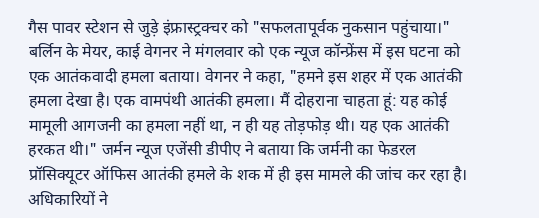गैस पावर स्टेशन से जुड़े इंफ्रास्ट्रक्चर को "सफलतापूर्वक नुकसान पहुंचाया।" बर्लिन के मेयर, काई वेगनर ने मंगलवार को एक न्यूज कॉन्फ्रेंस में इस घटना को एक आतंकवादी हमला बताया। वेगनर ने कहा, "हमने इस शहर में एक आतंकी हमला देखा है। एक वामपंथी आतंकी हमला। मैं दोहराना चाहता हूं: यह कोई मामूली आगजनी का हमला नहीं था, न ही यह तोड़फोड़ थी। यह एक आतंकी हरकत थी।" जर्मन न्यूज एजेंसी डीपीए ने बताया कि जर्मनी का फेडरल प्रॉसिक्यूटर ऑफिस आतंकी हमले के शक में ही इस मामले की जांच कर रहा है। अधिकारियों ने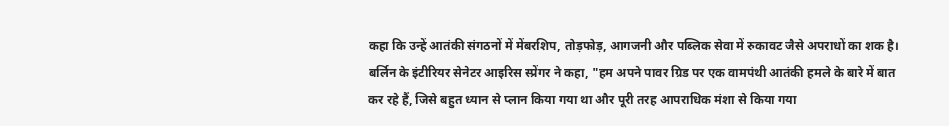कहा कि उन्हें आतंकी संगठनों में मेंबरशिप, तोड़फोड़, आगजनी और पब्लिक सेवा में रुकावट जैसे अपराधों का शक है। बर्लिन के इंटीरियर सेनेटर आइरिस स्प्रेंगर ने कहा, "हम अपने पावर ग्रिड पर एक वामपंथी आतंकी हमले के बारे में बात कर रहे हैं, जिसे बहुत ध्यान से प्लान किया गया था और पूरी तरह आपराधिक मंशा से किया गया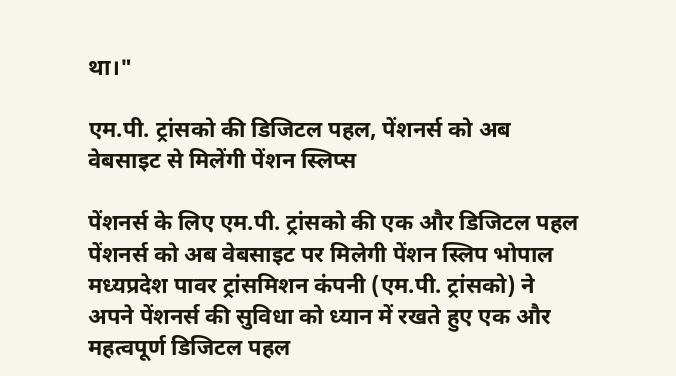था।"

एम.पी. ट्रांसको की डिजिटल पहल, पेंशनर्स को अब वेबसाइट से मिलेंगी पेंशन स्लिप्स

पेंशनर्स के लिए एम.पी. ट्रांसको की एक और डिजिटल पहल पेंशनर्स को अब वेबसाइट पर मिलेगी पेंशन स्लिप भोपाल  मध्यप्रदेश पावर ट्रांसमिशन कंपनी (एम.पी. ट्रांसको) ने अपने पेंशनर्स की सुविधा को ध्यान में रखते हुए एक और महत्वपूर्ण डिजिटल पहल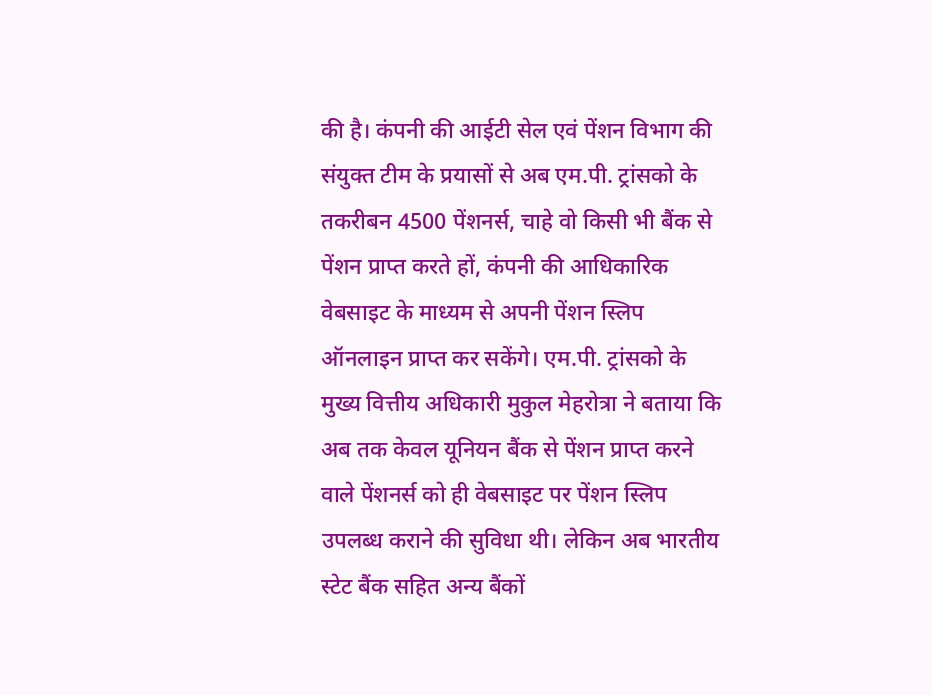की है। कंपनी की आईटी सेल एवं पेंशन विभाग की संयुक्त टीम के प्रयासों से अब एम.पी. ट्रांसको के तकरीबन 4500 पेंशनर्स, चाहे वो किसी भी बैंक से पेंशन प्राप्त करते हों, कंपनी की आधिकारिक वेबसाइट के माध्यम से अपनी पेंशन स्लिप ऑनलाइन प्राप्त कर सकेंगे। एम.पी. ट्रांसको के मुख्य वित्तीय अधिकारी मुकुल मेहरोत्रा ने बताया कि अब तक केवल यूनियन बैंक से पेंशन प्राप्त करने वाले पेंशनर्स को ही वेबसाइट पर पेंशन स्लिप उपलब्ध कराने की सुविधा थी। लेकिन अब भारतीय स्टेट बैंक सहित अन्य बैंकों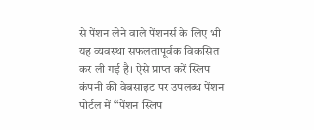से पेंशन लेने वाले पेंशनर्स के लिए भी यह व्यवस्था सफलतापूर्वक विकसित कर ली गई है। ऐसे प्राप्त करें स्लिप कंपनी की वेबसाइट पर उपलब्ध पेंशन पोर्टल में “पेंशन स्लिप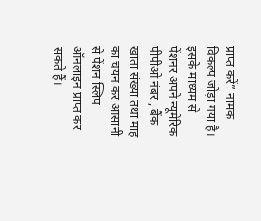प्राप्त करें” नामक विकल्प जोड़ा गया है। इसके माध्यम से पेंशनर अपने न्यूमेरिक पीपीओ नंबर , बैंक खाता संख्या तथा माह का चयन कर आसानी से पेंशन स्लिप ऑनलाइन प्राप्त कर सकते हैं।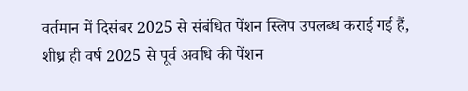वर्तमान में दिसंबर 2025 से संबंधित पेंशन स्लिप उपलब्ध कराई गई हैं, शीध्र ही वर्ष 2025 से पूर्व अवधि की पेंशन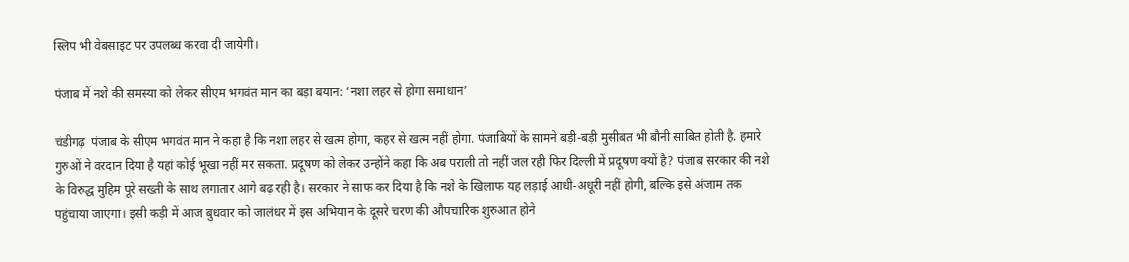स्लिप भी वेबसाइट पर उपलब्ध करवा दी जायेगी।

पंजाब में नशे की समस्या को लेकर सीएम भगवंत मान का बड़ा बयान: ‘नशा लहर से होगा समाधान’

चंडीगढ़  पंजाब के सीएम भगवंत मान ने कहा है कि नशा लहर से खत्म होगा, कहर से खत्म नहीं होगा. पंजाबियों के सामने बड़ी-बड़ी मुसीबत भी बौनी साबित होती है. हमारे गुरुओं ने वरदान दिया है यहां कोई भूखा नहीं मर सकता. प्रदूषण को लेकर उन्होंने कहा कि अब पराली तो नहीं जल रही फिर दिल्ली में प्रदूषण क्यों है? पंजाब सरकार की नशे के विरुद्ध मुहिम पूरे सख्ती के साथ लगातार आगे बढ़ रही है। सरकार ने साफ कर दिया है कि नशे के खिलाफ यह लड़ाई आधी-अधूरी नहीं होगी, बल्कि इसे अंजाम तक पहुंचाया जाएगा। इसी कड़ी में आज बुधवार को जालंधर में इस अभियान के दूसरे चरण की औपचारिक शुरुआत होने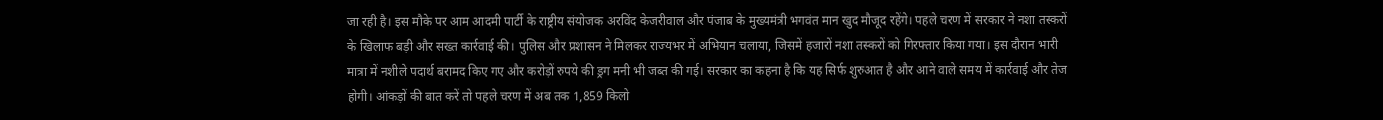जा रही है। इस मौके पर आम आदमी पार्टी के राष्ट्रीय संयोजक अरविंद केजरीवाल और पंजाब के मुख्यमंत्री भगवंत मान खुद मौजूद रहेंगे। पहले चरण में सरकार ने नशा तस्करों के खिलाफ बड़ी और सख्त कार्रवाई की। पुलिस और प्रशासन ने मिलकर राज्यभर में अभियान चलाया, जिसमें हजारों नशा तस्करों को गिरफ्तार किया गया। इस दौरान भारी मात्रा में नशीले पदार्थ बरामद किए गए और करोड़ों रुपये की ड्रग मनी भी जब्त की गई। सरकार का कहना है कि यह सिर्फ शुरुआत है और आने वाले समय में कार्रवाई और तेज होगी। आंकड़ों की बात करें तो पहले चरण में अब तक 1,859 किलो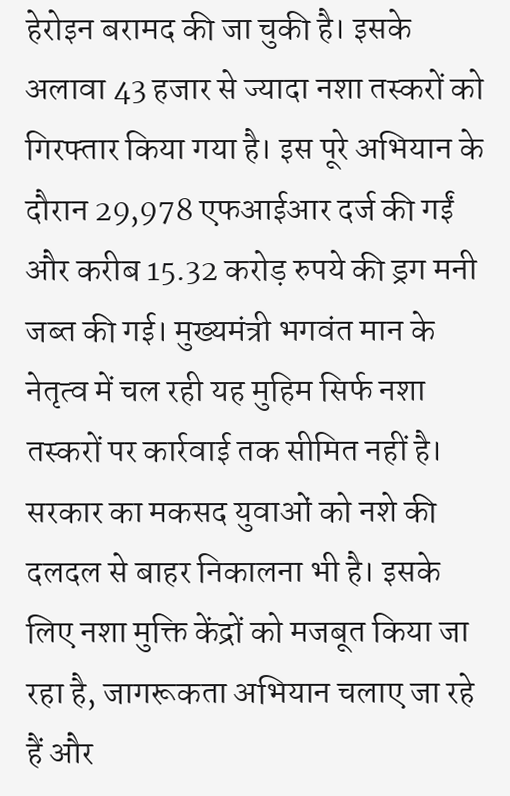हेरोइन बरामद की जा चुकी है। इसके अलावा 43 हजार से ज्यादा नशा तस्करों को गिरफ्तार किया गया है। इस पूरे अभियान के दौरान 29,978 एफआईआर दर्ज की गईं और करीब 15.32 करोड़ रुपये की ड्रग मनी जब्त की गई। मुख्यमंत्री भगवंत मान के नेतृत्व में चल रही यह मुहिम सिर्फ नशा तस्करों पर कार्रवाई तक सीमित नहीं है। सरकार का मकसद युवाओं को नशे की दलदल से बाहर निकालना भी है। इसके लिए नशा मुक्ति केंद्रों को मजबूत किया जा रहा है, जागरूकता अभियान चलाए जा रहे हैं और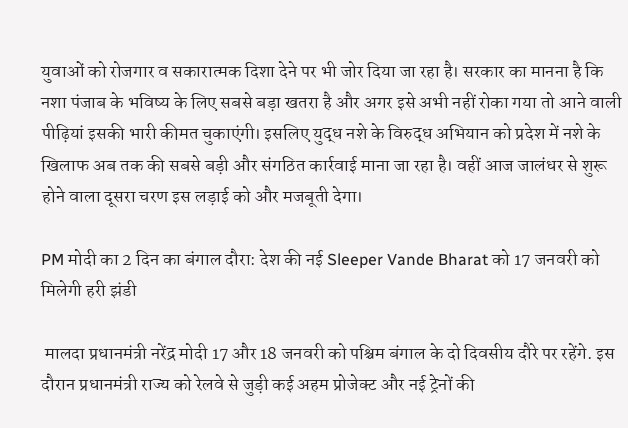युवाओं को रोजगार व सकारात्मक दिशा देने पर भी जोर दिया जा रहा है। सरकार का मानना है कि नशा पंजाब के भविष्य के लिए सबसे बड़ा खतरा है और अगर इसे अभी नहीं रोका गया तो आने वाली पीढ़ियां इसकी भारी कीमत चुकाएंगी। इसलिए युद्ध नशे के विरुद्ध अभियान को प्रदेश में नशे के खिलाफ अब तक की सबसे बड़ी और संगठित कार्रवाई माना जा रहा है। वहीं आज जालंधर से शुरू होने वाला दूसरा चरण इस लड़ाई को और मजबूती देगा।

PM मोदी का 2 दिन का बंगाल दौरा: देश की नई Sleeper Vande Bharat को 17 जनवरी को मिलेगी हरी झंडी

 मालदा प्रधानमंत्री नरेंद्र मोदी 17 और 18 जनवरी को पश्चिम बंगाल के दो दिवसीय दौरे पर रहेंगे. इस दौरान प्रधानमंत्री राज्य को रेलवे से जुड़ी कई अहम प्रोजेक्ट और नई ट्रेनों की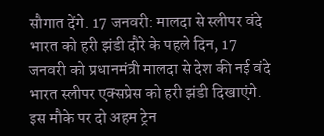सौगात देंगे. 17 जनवरी: मालदा से स्लीपर वंदे भारत को हरी झंडी दौरे के पहले दिन, 17 जनवरी को प्रधानमंत्री मालदा से देश की नई वंदे भारत स्लीपर एक्सप्रेस को हरी झंडी दिखाएंगे. इस मौके पर दो अहम ट्रेन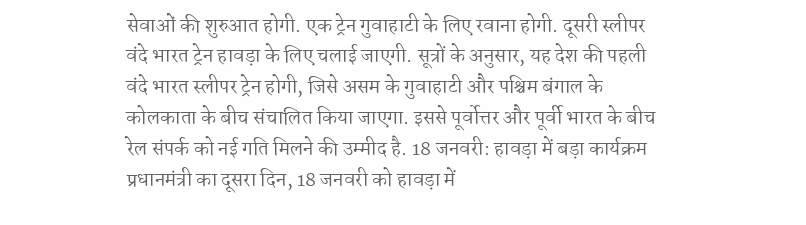सेवाओं की शुरुआत होगी. एक ट्रेन गुवाहाटी के लिए रवाना होगी. दूसरी स्लीपर वंदे भारत ट्रेन हावड़ा के लिए चलाई जाएगी. सूत्रों के अनुसार, यह देश की पहली वंदे भारत स्लीपर ट्रेन होगी, जिसे असम के गुवाहाटी और पश्चिम बंगाल के कोलकाता के बीच संचालित किया जाएगा. इससे पूर्वोत्तर और पूर्वी भारत के बीच रेल संपर्क को नई गति मिलने की उम्मीद है. 18 जनवरी: हावड़ा में बड़ा कार्यक्रम प्रधानमंत्री का दूसरा दिन, 18 जनवरी को हावड़ा में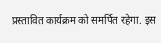प्रस्तावित कार्यक्रम को समर्पित रहेगा. इस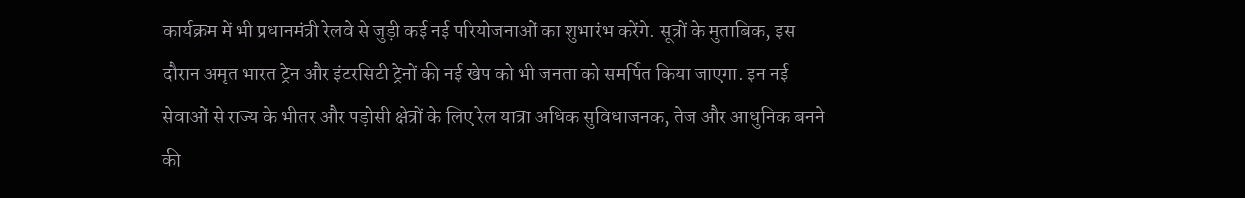कार्यक्रम में भी प्रधानमंत्री रेलवे से जुड़ी कई नई परियोजनाओं का शुभारंभ करेंगे. सूत्रों के मुताबिक, इस दौरान अमृत भारत ट्रेन और इंटरसिटी ट्रेनों की नई खेप को भी जनता को समर्पित किया जाएगा. इन नई सेवाओं से राज्य के भीतर और पड़ोसी क्षेत्रों के लिए रेल यात्रा अधिक सुविधाजनक, तेज और आधुनिक बनने की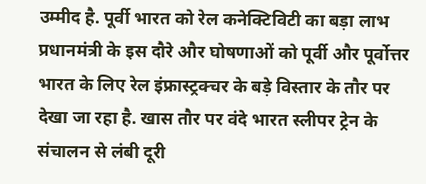उम्मीद है. पूर्वी भारत को रेल कनेक्टिविटी का बड़ा लाभ प्रधानमंत्री के इस दौरे और घोषणाओं को पूर्वी और पूर्वोत्तर भारत के लिए रेल इंफ्रास्ट्रक्चर के बड़े विस्तार के तौर पर देखा जा रहा है. खास तौर पर वंदे भारत स्लीपर ट्रेन के संचालन से लंबी दूरी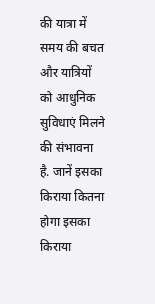की यात्रा में समय की बचत और यात्रियों को आधुनिक सुविधाएं मिलने की संभावना है. जानें इसका किराया कितना होगा इसका किराया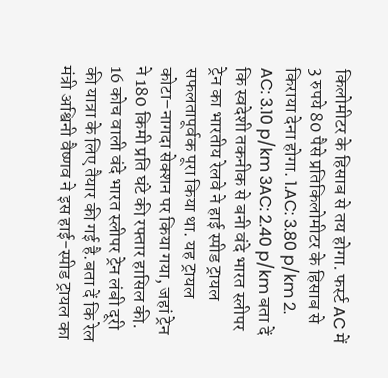किलोमीटर के हिसाब से तय होगा. फर्स्ट AC में 3 रुपये 80 पैसे प्रतिकिलोमीटर के हिसाब से किराया देना होगा. 1.AC: 3.80 p/km 2. AC: 3.10 p/km 3AC: 2.40 p/km बता दें कि स्वदेशी तकनीक से बनी वंदे भारत स्लीपर ट्रेन का भारतीय रेलवे ने हाई स्पीड ट्रायल सफलतापूर्वक पूरा किया था. यह ट्रायल कोटा–नागदा सेक्शन पर किया गया, जहां ट्रेन ने 180 किमी प्रति घंटे की रफ्तार हासिल की.  16 कोच वाली वंदे भारत स्लीपर ट्रेन लंबी दूरी की यात्रा के लिए तैयार की गई है.बता दें कि रेल मंत्री अश्विनी वैष्णव ने इस हाई-स्पीड ट्रायल का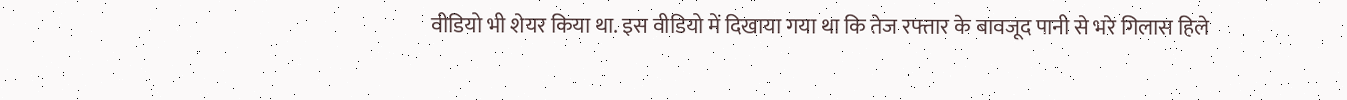वीडियो भी शेयर किया था. इस वीडियो में दिखाया गया था कि तेज रफ्तार के बावजूद पानी से भरे गिलास हिले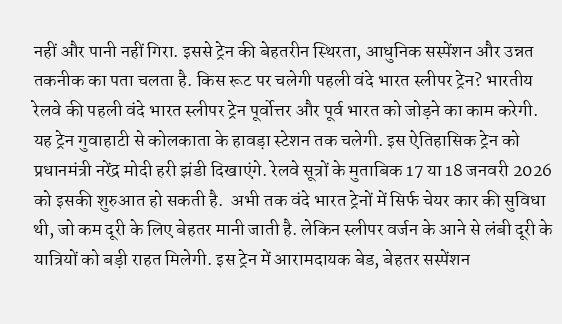नहीं और पानी नहीं गिरा. इससे ट्रेन की बेहतरीन स्थिरता, आधुनिक सस्पेंशन और उन्नत तकनीक का पता चलता है. किस रूट पर चलेगी पहली वंदे भारत स्लीपर ट्रेन? भारतीय रेलवे की पहली वंदे भारत स्लीपर ट्रेन पूर्वोत्तर और पूर्व भारत को जोड़ने का काम करेगी. यह ट्रेन गुवाहाटी से कोलकाता के हावड़ा स्टेशन तक चलेगी. इस ऐतिहासिक ट्रेन को प्रधानमंत्री नरेंद्र मोदी हरी झंडी दिखाएंगे. रेलवे सूत्रों के मुताबिक 17 या 18 जनवरी 2026 को इसकी शुरुआत हो सकती है.  अभी तक वंदे भारत ट्रेनों में सिर्फ चेयर कार की सुविधा थी, जो कम दूरी के लिए बेहतर मानी जाती है. लेकिन स्लीपर वर्जन के आने से लंबी दूरी के यात्रियों को बड़ी राहत मिलेगी. इस ट्रेन में आरामदायक बेड, बेहतर सस्पेंशन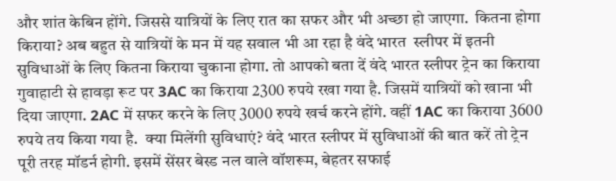और शांत केबिन होंगे. जिससे यात्रियों के लिए रात का सफर और भी अच्छा हो जाएगा.  कितना होगा किराया? अब बहुत से यात्रियों के मन में यह सवाल भी आ रहा है वंदे भारत  स्लीपर में इतनी सुविधाओं के लिए कितना किराया चुकाना होगा. तो आपको बता दें वंदे भारत स्लीपर ट्रेन का किराया गुवाहाटी से हावड़ा रूट पर 3AC का किराया 2300 रुपये रखा गया है. जिसमें यात्रियों को खाना भी दिया जाएगा. 2AC में सफर करने के लिए 3000 रुपये खर्च करने होंगे. वहीं 1AC का किराया 3600 रुपये तय किया गया है.  क्या मिलेंगी सुविधाएं? वंदे भारत स्लीपर में सुविधाओं की बात करें तो ट्रेन पूरी तरह मॉडर्न होगी. इसमें सेंसर बेस्‍ड नल वाले वॉशरूम, बेहतर सफाई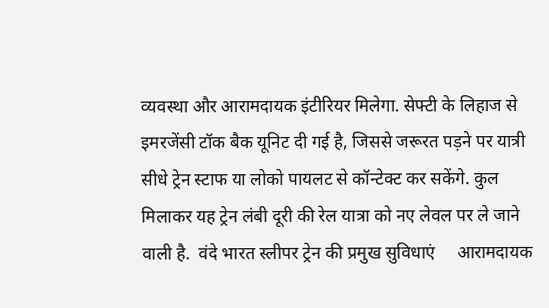व्यवस्था और आरामदायक इंटीरियर मिलेगा. सेफ्टी के लिहाज से इमरजेंसी टॉक बैक यूनिट दी गई है, जिससे जरूरत पड़ने पर यात्री सीधे ट्रेन स्टाफ या लोको पायलट से कॉन्टेक्ट कर सकेंगे. कुल मिलाकर यह ट्रेन लंबी दूरी की रेल यात्रा को नए लेवल पर ले जाने वाली है.  वंदे भारत स्लीपर ट्रेन की प्रमुख सुविधाएं     आरामदायक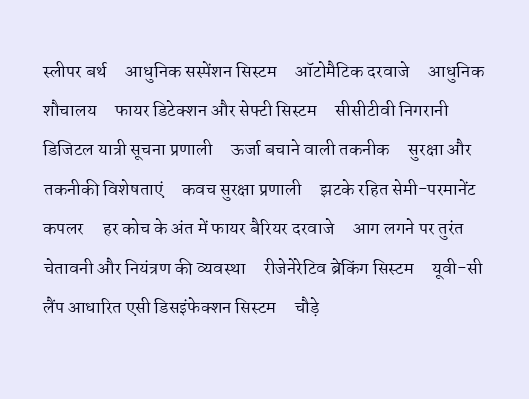स्लीपर बर्थ     आधुनिक सस्पेंशन सिस्टम     ऑटोमैटिक दरवाजे     आधुनिक शौचालय     फायर डिटेक्शन और सेफ्टी सिस्टम     सीसीटीवी निगरानी     डिजिटल यात्री सूचना प्रणाली     ऊर्जा बचाने वाली तकनीक     सुरक्षा और तकनीकी विशेषताएं     कवच सुरक्षा प्रणाली     झटके रहित सेमी-परमानेंट कपलर     हर कोच के अंत में फायर बैरियर दरवाजे     आग लगने पर तुरंत चेतावनी और नियंत्रण की व्यवस्था     रीजेनेरेटिव ब्रेकिंग सिस्टम     यूवी-सी लैंप आधारित एसी डिसइंफेक्शन सिस्टम     चौड़े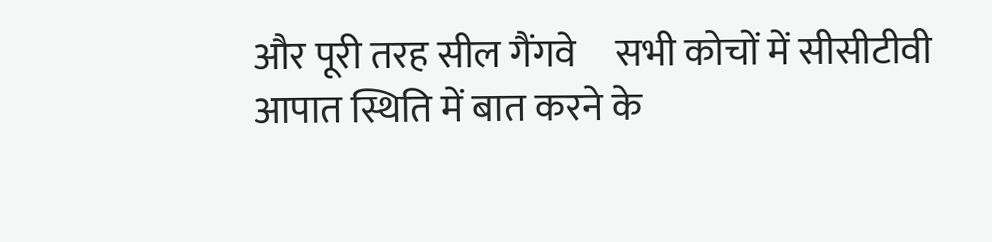और पूरी तरह सील गैंगवे     सभी कोचों में सीसीटीवी     आपात स्थिति में बात करने के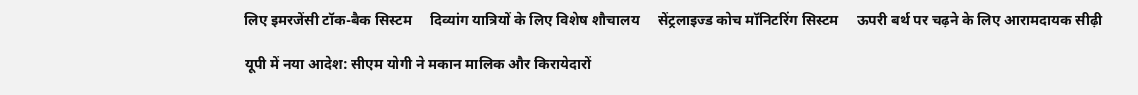लिए इमरजेंसी टॉक-बैक सिस्टम     दिव्यांग यात्रियों के लिए विशेष शौचालय     सेंट्रलाइज्ड कोच मॉनिटरिंग सिस्टम     ऊपरी बर्थ पर चढ़ने के लिए आरामदायक सीढ़ी

यूपी में नया आदेश: सीएम योगी ने मकान मालिक और किरायेदारों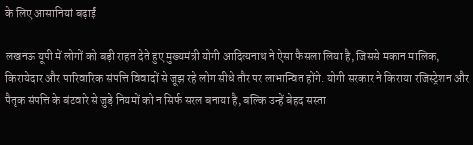के लिए आसानियां बढ़ाईं

लखनऊ यूपी में लोगों को बड़ी राहत देते हुए मुख्यमंत्री योगी आदित्यनाथ ने ऐसा फैसला लिया है, जिससे मकान मालिक, किरायेदार और पारिवारिक संपत्ति विवादों से जूझ रहे लोग सीधे तौर पर लाभान्वित होंगे. योगी सरकार ने किराया रजिस्ट्रेशन और पैतृक संपत्ति के बंटवारे से जुड़े नियमों को न सिर्फ सरल बनाया है, बल्कि उन्हें बेहद सस्ता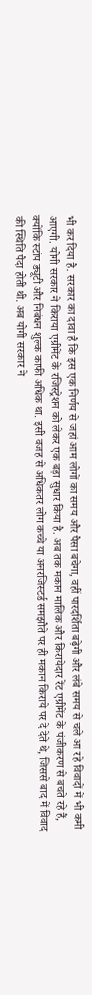भी कर दिया है. सरकार का दावा है कि इस एक निर्णय से जहां आम लोगों का समय और पैसा बचेगा, वहीं पारदर्शिता बढ़ेगी और लंबे समय से चले आ रहे विवादों में भी कमी आएगी. योगी सरकार ने किराया एग्रीमेंट के रजिस्ट्रेशन को लेकर एक बड़ा सुधार किया है. अब तक मकान मालिक और किरायेदार रेंट एग्रीमेंट के पंजीकरण से बचते रहे हैं, क्योंकि स्टांप ड्यूटी और निबंधन शुल्क काफी अधिक था. इसी वजह से अधिकतर लोग कच्चे या अनरजिस्टर्ड समझौते पर ही मकान किराये पर दे देते थे, जिससे बाद में विवाद की स्थिति पैदा होती थी. अब योगी सरकार ने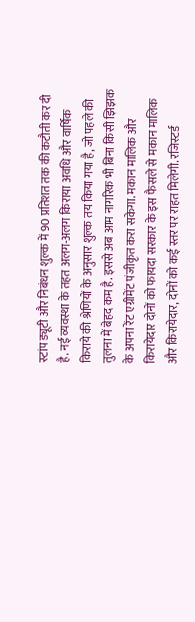स्टांप ड्यूटी और निबंधन शुल्क में 90 प्रतिशत तक की कटौती कर दी है. नई व्यवस्था के तहत अलग-अलग किराया अवधि और वार्षिक किराये की श्रेणियों के अनुसार शुल्क तय किया गया है, जो पहले की तुलना में बेहद कम है. इससे अब आम नागरिक भी बिना किसी झिझक के अपना रेंट एग्रीमेंट पंजीकृत करा सकेगा. मकान मालिक और किरायेदार दोनों को फायदा सरकार के इस फैसले से मकान मालिक और किरायेदार, दोनों को कई स्तर पर राहत मिलेगी. रजिस्टर्ड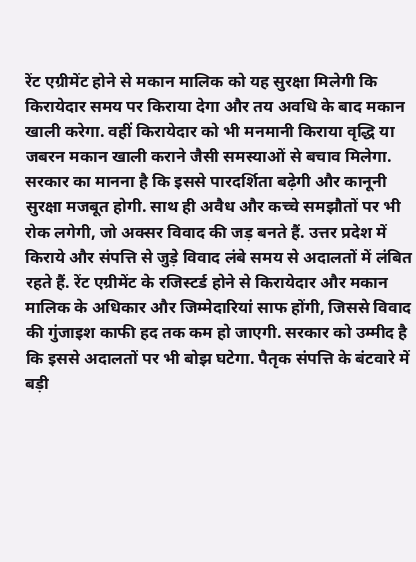रेंट एग्रीमेंट होने से मकान मालिक को यह सुरक्षा मिलेगी कि किरायेदार समय पर किराया देगा और तय अवधि के बाद मकान खाली करेगा. वहीं किरायेदार को भी मनमानी किराया वृद्धि या जबरन मकान खाली कराने जैसी समस्याओं से बचाव मिलेगा. सरकार का मानना है कि इससे पारदर्शिता बढ़ेगी और कानूनी सुरक्षा मजबूत होगी. साथ ही अवैध और कच्चे समझौतों पर भी रोक लगेगी, जो अक्सर विवाद की जड़ बनते हैं. उत्तर प्रदेश में किराये और संपत्ति से जुड़े विवाद लंबे समय से अदालतों में लंबित रहते हैं. रेंट एग्रीमेंट के रजिस्टर्ड होने से किरायेदार और मकान मालिक के अधिकार और जिम्मेदारियां साफ होंगी, जिससे विवाद की गुंजाइश काफी हद तक कम हो जाएगी. सरकार को उम्मीद है कि इससे अदालतों पर भी बोझ घटेगा. पैतृक संपत्ति के बंटवारे में बड़ी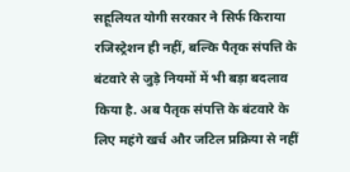सहूलियत योगी सरकार ने सिर्फ किराया रजिस्ट्रेशन ही नहीं, बल्कि पैतृक संपत्ति के बंटवारे से जुड़े नियमों में भी बड़ा बदलाव किया है. अब पैतृक संपत्ति के बंटवारे के लिए महंगे खर्च और जटिल प्रक्रिया से नहीं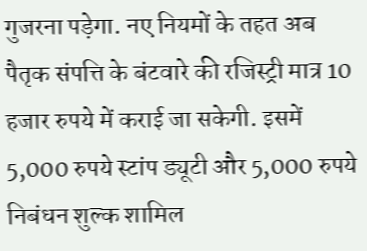गुजरना पड़ेगा. नए नियमों के तहत अब पैतृक संपत्ति के बंटवारे की रजिस्ट्री मात्र 10 हजार रुपये में कराई जा सकेगी. इसमें 5,000 रुपये स्टांप ड्यूटी और 5,000 रुपये निबंधन शुल्क शामिल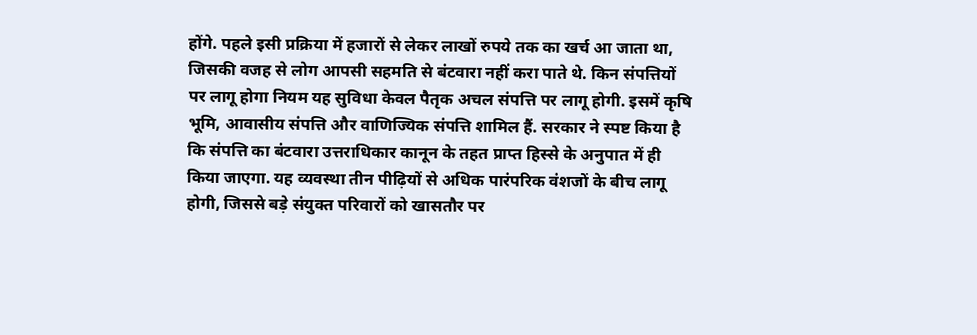होंगे. पहले इसी प्रक्रिया में हजारों से लेकर लाखों रुपये तक का खर्च आ जाता था, जिसकी वजह से लोग आपसी सहमति से बंटवारा नहीं करा पाते थे. किन संपत्तियों पर लागू होगा नियम यह सुविधा केवल पैतृक अचल संपत्ति पर लागू होगी. इसमें कृषि भूमि, आवासीय संपत्ति और वाणिज्यिक संपत्ति शामिल हैं. सरकार ने स्पष्ट किया है कि संपत्ति का बंटवारा उत्तराधिकार कानून के तहत प्राप्त हिस्से के अनुपात में ही किया जाएगा. यह व्यवस्था तीन पीढ़ियों से अधिक पारंपरिक वंशजों के बीच लागू होगी, जिससे बड़े संयुक्त परिवारों को खासतौर पर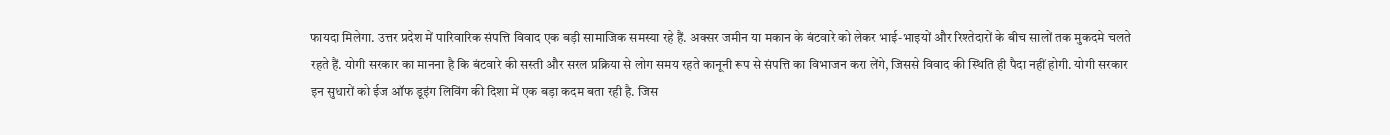फायदा मिलेगा. उत्तर प्रदेश में पारिवारिक संपत्ति विवाद एक बड़ी सामाजिक समस्या रहे हैं. अक्सर जमीन या मकान के बंटवारे को लेकर भाई-भाइयों और रिश्तेदारों के बीच सालों तक मुकदमे चलते रहते हैं. योगी सरकार का मानना है कि बंटवारे की सस्ती और सरल प्रक्रिया से लोग समय रहते कानूनी रूप से संपत्ति का विभाजन करा लेंगे, जिससे विवाद की स्थिति ही पैदा नहीं होगी. योगी सरकार इन सुधारों को ईज ऑफ डूइंग लिविंग की दिशा में एक बड़ा कदम बता रही है. जिस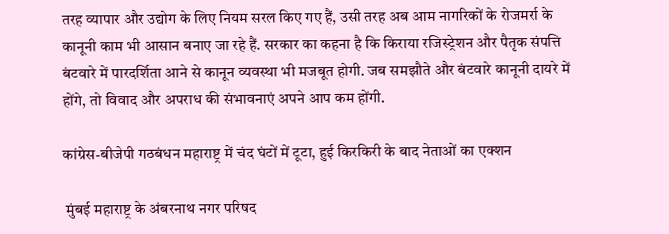तरह व्यापार और उद्योग के लिए नियम सरल किए गए हैं, उसी तरह अब आम नागरिकों के रोजमर्रा के कानूनी काम भी आसान बनाए जा रहे हैं. सरकार का कहना है कि किराया रजिस्ट्रेशन और पैतृक संपत्ति बंटवारे में पारदर्शिता आने से कानून व्यवस्था भी मजबूत होगी. जब समझौते और बंटवारे कानूनी दायरे में होंगे, तो विवाद और अपराध की संभावनाएं अपने आप कम होंगी.

कांग्रेस-बीजेपी गठबंधन महाराष्ट्र में चंद घंटों में टूटा, हुई किरकिरी के बाद नेताओं का एक्शन

 मुंबई महाराष्ट्र के अंबरनाथ नगर परिषद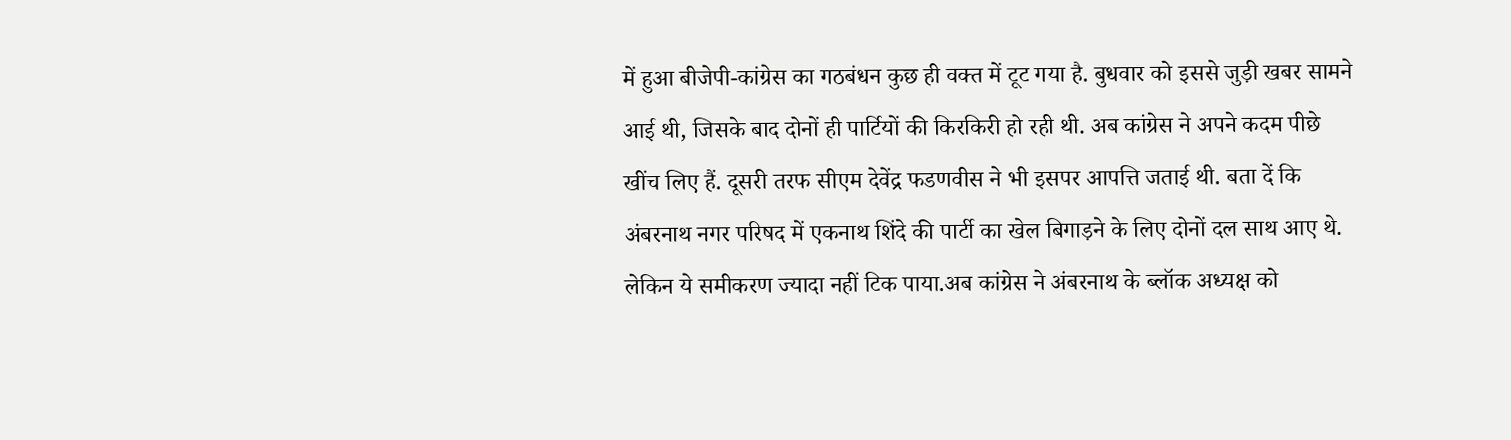में हुआ बीजेपी-कांग्रेस का गठबंधन कुछ ही वक्त में टूट गया है. बुधवार को इससे जुड़ी खबर सामने आई थी, जिसके बाद दोनों ही पार्टियों की किरकिरी हो रही थी. अब कांग्रेस ने अपने कदम पीछे खींच लिए हैं. दूसरी तरफ सीएम देवेंद्र फडणवीस ने भी इसपर आपत्ति जताई थी. बता दें कि अंबरनाथ नगर परिषद में एकनाथ शिंदे की पार्टी का खेल बिगाड़ने के लिए दोनों दल साथ आए थे. लेकिन ये समीकरण ज्यादा नहीं टिक पाया.अब कांग्रेस ने अंबरनाथ के ब्लॉक अध्यक्ष को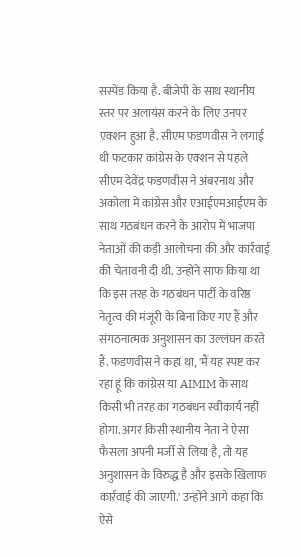सस्पेंड किया है. बीजेपी के साथ स्थानीय स्तर पर अलायंस करने के लिए उनपर एक्शन हुआ है. सीएम फडणवीस ने लगाई थी फटकार कांग्रेस के एक्शन से पहले सीएम देवेंद्र फडणवीस ने अंबरनाथ और अकोला में कांग्रेस और एआईएमआईएम के साथ गठबंधन करने के आरोप में भाजपा नेताओं की कड़ी आलोचना की और कार्रवाई की चेतावनी दी थी. उन्होंने साफ किया था कि इस तरह के गठबंधन पार्टी के वरिष्ठ नेतृत्व की मंजूरी के बिना किए गए हैं और संगठनात्मक अनुशासन का उल्लंघन करते हैं. फडणवीस ने कहा था, 'मैं यह स्पष्ट कर रहा हूं कि कांग्रेस या AIMIM के साथ किसी भी तरह का गठबंधन स्वीकार्य नहीं होगा. अगर किसी स्थानीय नेता ने ऐसा फैसला अपनी मर्जी से लिया है, तो यह अनुशासन के विरुद्ध है और इसके खिलाफ कार्रवाई की जाएगी.' उन्होंने आगे कहा कि ऐसे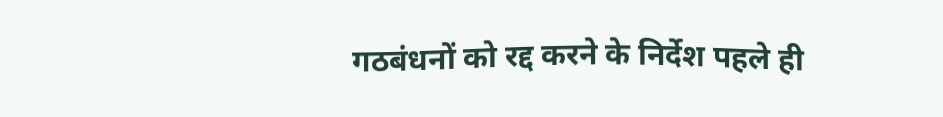गठबंधनों को रद्द करने के निर्देश पहले ही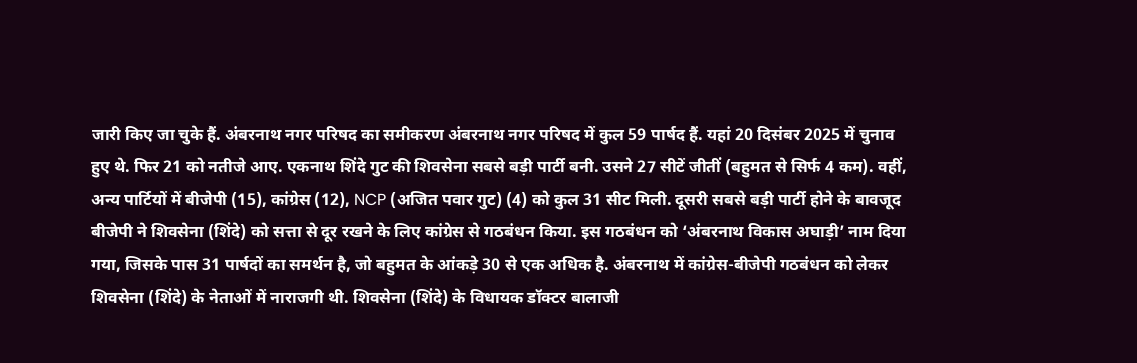जारी किए जा चुके हैं. अंबरनाथ नगर परिषद का समीकरण अंबरनाथ नगर परिषद में कुल 59 पार्षद हैं. यहां 20 दिसंबर 2025 में चुनाव हुए थे. फिर 21 को नतीजे आए. एकनाथ शिंदे गुट की शिवसेना सबसे बड़ी पार्टी बनी. उसने 27 सीटें जीतीं (बहुमत से सिर्फ 4 कम). वहीं, अन्य पार्टियों में बीजेपी (15), कांग्रेस (12), NCP (अजित पवार गुट) (4) को कुल 31 सीट मिली. दूसरी सबसे बड़ी पार्टी होने के बावजूद बीजेपी ने शिवसेना (शिंदे) को सत्ता से दूर रखने के लिए कांग्रेस से गठबंधन किया. इस गठबंधन को ‘अंबरनाथ विकास अघाड़ी’ नाम दिया गया, जिसके पास 31 पार्षदों का समर्थन है, जो बहुमत के आंकड़े 30 से एक अधिक है. अंबरनाथ में कांग्रेस-बीजेपी गठबंधन को लेकर शिवसेना (शिंदे) के नेताओं में नाराजगी थी. शिवसेना (शिंदे) के विधायक डॉक्टर बालाजी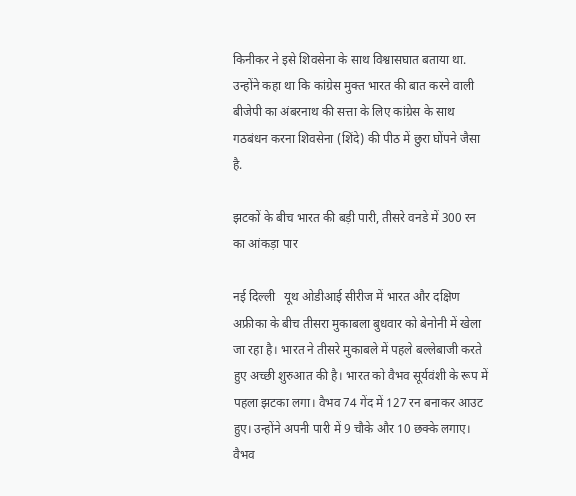किनीकर ने इसे शिवसेना के साथ विश्वासघात बताया था. उन्होंने कहा था कि कांग्रेस मुक्त भारत की बात करने वाली बीजेपी का अंबरनाथ की सत्ता के लिए कांग्रेस के साथ गठबंधन करना शिवसेना (शिंदे) की पीठ में छुरा घोंपने जैसा है.

झटकों के बीच भारत की बड़ी पारी, तीसरे वनडे में 300 रन का आंकड़ा पार

नई दिल्ली   यूथ ओडीआई सीरीज में भारत और दक्षिण अफ्रीका के बीच तीसरा मुकाबला बुधवार को बेनोनी में खेला जा रहा है। भारत ने तीसरे मुकाबले में पहले बल्लेबाजी करते हुए अच्छी शुरुआत की है। भारत को वैभव सूर्यवंशी के रूप में पहला झटका लगा। वैभव 74 गेंद में 127 रन बनाकर आउट हुए। उन्होंने अपनी पारी में 9 चौके और 10 छक्के लगाए। वैभव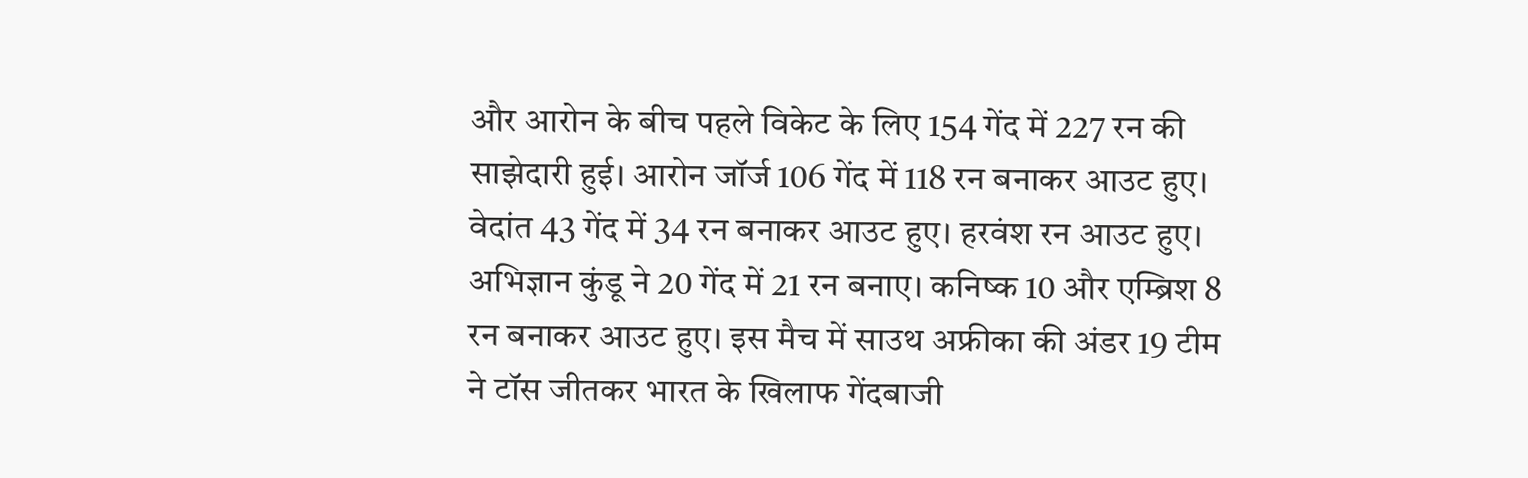और आरोन के बीच पहले विकेट के लिए 154 गेंद में 227 रन की साझेदारी हुई। आरोन जॉर्ज 106 गेंद में 118 रन बनाकर आउट हुए। वेदांत 43 गेंद में 34 रन बनाकर आउट हुए। हरवंश रन आउट हुए। अभिज्ञान कुंडू ने 20 गेंद में 21 रन बनाए। कनिष्क 10 और एम्ब्रिश 8 रन बनाकर आउट हुए। इस मैच में साउथ अफ्रीका की अंडर 19 टीम ने टॉस जीतकर भारत के खिलाफ गेंदबाजी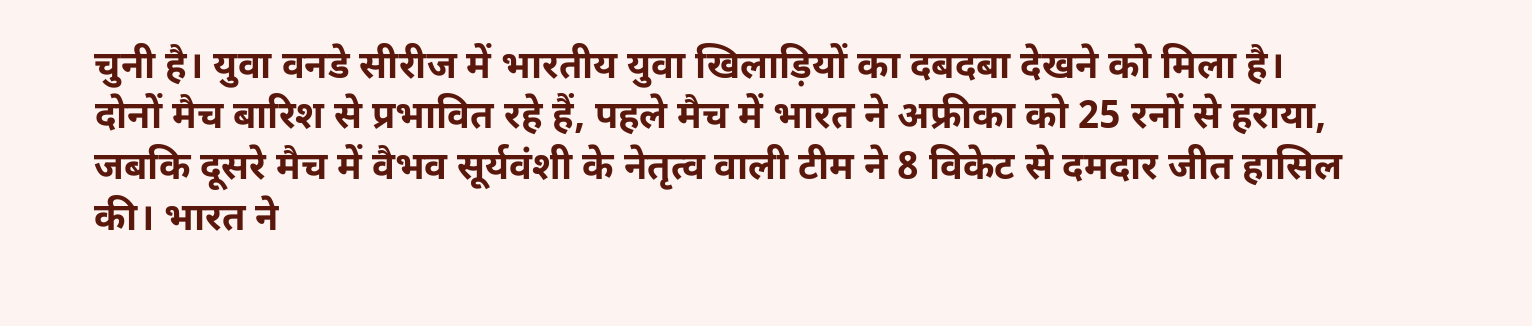चुनी है। युवा वनडे सीरीज में भारतीय युवा खिलाड़ियों का दबदबा देखने को मिला है। दोनों मैच बारिश से प्रभावित रहे हैं, पहले मैच में भारत ने अफ्रीका को 25 रनों से हराया, जबकि दूसरे मैच में वैभव सूर्यवंशी के नेतृत्व वाली टीम ने 8 विकेट से दमदार जीत हासिल की। भारत ने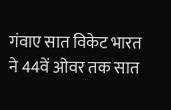गंवाए सात विकेट भारत ने 44वें ओवर तक सात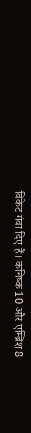विकेट गंवा दिए हैं। कनिष्क 10 और एम्ब्रिश 8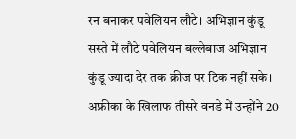रन बनाकर पवेलियन लौटे। अभिज्ञान कुंडू सस्ते में लौटे पवेलियन बल्लेबाज अभिज्ञान कुंडू ज्यादा देर तक क्रीज पर टिक नहीं सके। अफ्रीका के खिलाफ तीसरे वनडे में उन्होंने 20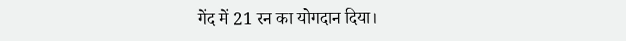गेंद में 21 रन का योगदान दिया।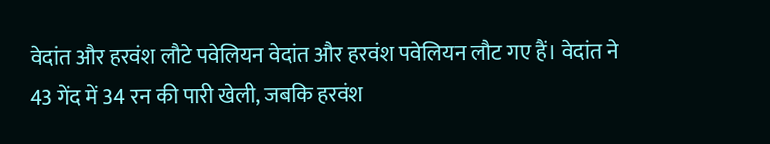वेदांत और हरवंश लौटे पवेलियन वेदांत और हरवंश पवेलियन लौट गए हैं। वेदांत ने 43 गेंद में 34 रन की पारी खेली, जबकि हरवंश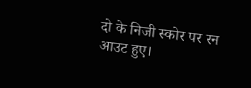दो के निजी स्कोर पर रन आउट हुए।